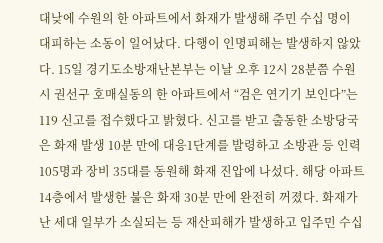대낮에 수원의 한 아파트에서 화재가 발생해 주민 수십 명이 대피하는 소동이 일어났다. 다행이 인명피해는 발생하지 않았다. 15일 경기도소방재난본부는 이날 오후 12시 28분쯤 수원시 권선구 호매실동의 한 아파트에서 “검은 연기기 보인다”는 119 신고를 접수했다고 밝혔다. 신고를 받고 출동한 소방당국은 화재 발생 10분 만에 대응1단계를 발령하고 소방관 등 인력 105명과 장비 35대를 동원해 화재 진압에 나섰다. 해당 아파트 14층에서 발생한 불은 화재 30분 만에 완전히 꺼졌다. 화재가 난 세대 일부가 소실되는 등 재산피해가 발생하고 입주민 수십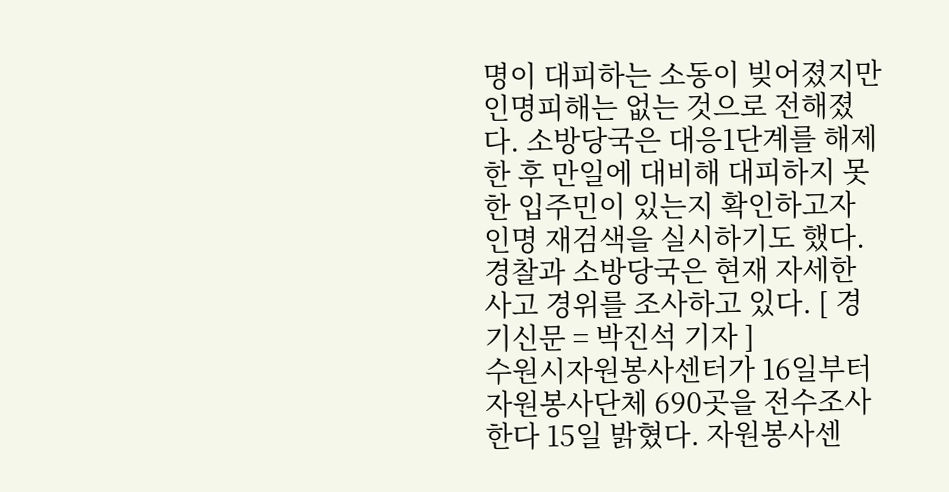명이 대피하는 소동이 빚어졌지만 인명피해는 없는 것으로 전해졌다. 소방당국은 대응1단계를 해제한 후 만일에 대비해 대피하지 못한 입주민이 있는지 확인하고자 인명 재검색을 실시하기도 했다. 경찰과 소방당국은 현재 자세한 사고 경위를 조사하고 있다. [ 경기신문 = 박진석 기자 ]
수원시자원봉사센터가 16일부터 자원봉사단체 690곳을 전수조사한다 15일 밝혔다. 자원봉사센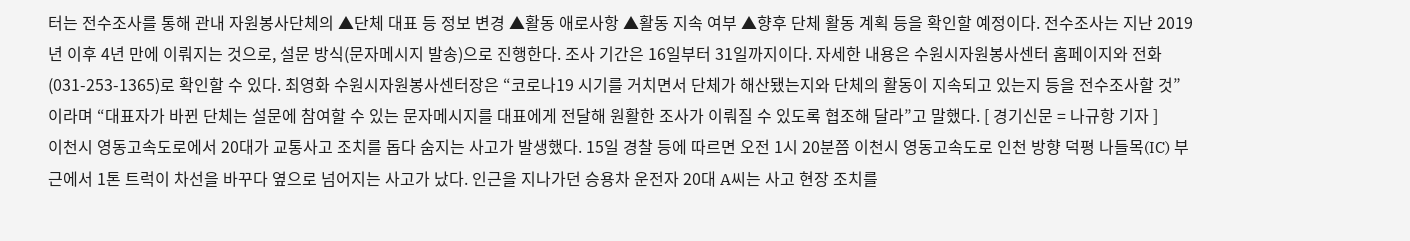터는 전수조사를 통해 관내 자원봉사단체의 ▲단체 대표 등 정보 변경 ▲활동 애로사항 ▲활동 지속 여부 ▲향후 단체 활동 계획 등을 확인할 예정이다. 전수조사는 지난 2019년 이후 4년 만에 이뤄지는 것으로, 설문 방식(문자메시지 발송)으로 진행한다. 조사 기간은 16일부터 31일까지이다. 자세한 내용은 수원시자원봉사센터 홈페이지와 전화(031-253-1365)로 확인할 수 있다. 최영화 수원시자원봉사센터장은 “코로나19 시기를 거치면서 단체가 해산됐는지와 단체의 활동이 지속되고 있는지 등을 전수조사할 것”이라며 “대표자가 바뀐 단체는 설문에 참여할 수 있는 문자메시지를 대표에게 전달해 원활한 조사가 이뤄질 수 있도록 협조해 달라”고 말했다. [ 경기신문 = 나규항 기자 ]
이천시 영동고속도로에서 20대가 교통사고 조치를 돕다 숨지는 사고가 발생했다. 15일 경찰 등에 따르면 오전 1시 20분쯤 이천시 영동고속도로 인천 방향 덕평 나들목(IC) 부근에서 1톤 트럭이 차선을 바꾸다 옆으로 넘어지는 사고가 났다. 인근을 지나가던 승용차 운전자 20대 A씨는 사고 현장 조치를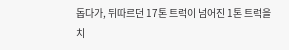돕다가, 뒤따르던 17톤 트럭이 넘어진 1톤 트럭을 치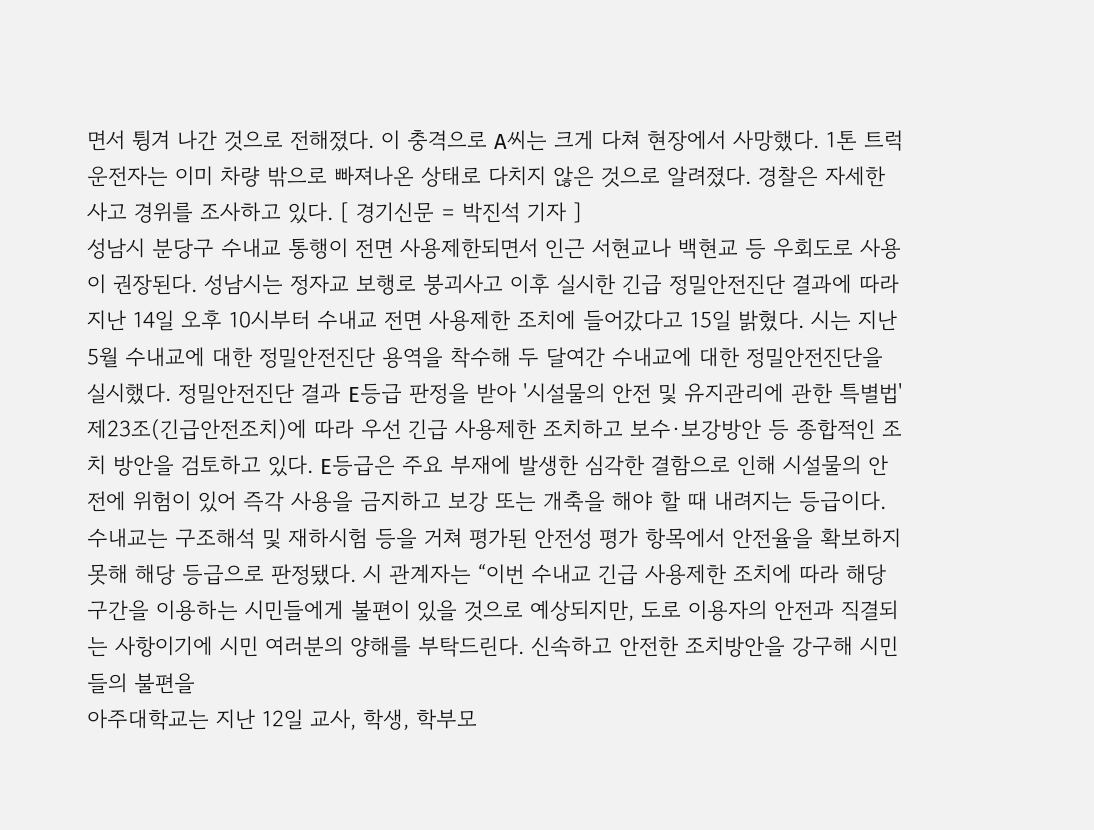면서 튕겨 나간 것으로 전해졌다. 이 충격으로 A씨는 크게 다쳐 현장에서 사망했다. 1톤 트럭 운전자는 이미 차량 밖으로 빠져나온 상태로 다치지 않은 것으로 알려졌다. 경찰은 자세한 사고 경위를 조사하고 있다. [ 경기신문 = 박진석 기자 ]
성남시 분당구 수내교 통행이 전면 사용제한되면서 인근 서현교나 백현교 등 우회도로 사용이 권장된다. 성남시는 정자교 보행로 붕괴사고 이후 실시한 긴급 정밀안전진단 결과에 따라 지난 14일 오후 10시부터 수내교 전면 사용제한 조치에 들어갔다고 15일 밝혔다. 시는 지난 5월 수내교에 대한 정밀안전진단 용역을 착수해 두 달여간 수내교에 대한 정밀안전진단을 실시했다. 정밀안전진단 결과 E등급 판정을 받아 '시설물의 안전 및 유지관리에 관한 특별법' 제23조(긴급안전조치)에 따라 우선 긴급 사용제한 조치하고 보수·보강방안 등 종합적인 조치 방안을 검토하고 있다. E등급은 주요 부재에 발생한 심각한 결함으로 인해 시설물의 안전에 위험이 있어 즉각 사용을 금지하고 보강 또는 개축을 해야 할 때 내려지는 등급이다. 수내교는 구조해석 및 재하시험 등을 거쳐 평가된 안전성 평가 항목에서 안전율을 확보하지 못해 해당 등급으로 판정됐다. 시 관계자는 “이번 수내교 긴급 사용제한 조치에 따라 해당 구간을 이용하는 시민들에게 불편이 있을 것으로 예상되지만, 도로 이용자의 안전과 직결되는 사항이기에 시민 여러분의 양해를 부탁드린다. 신속하고 안전한 조치방안을 강구해 시민들의 불편을
아주대학교는 지난 12일 교사, 학생, 학부모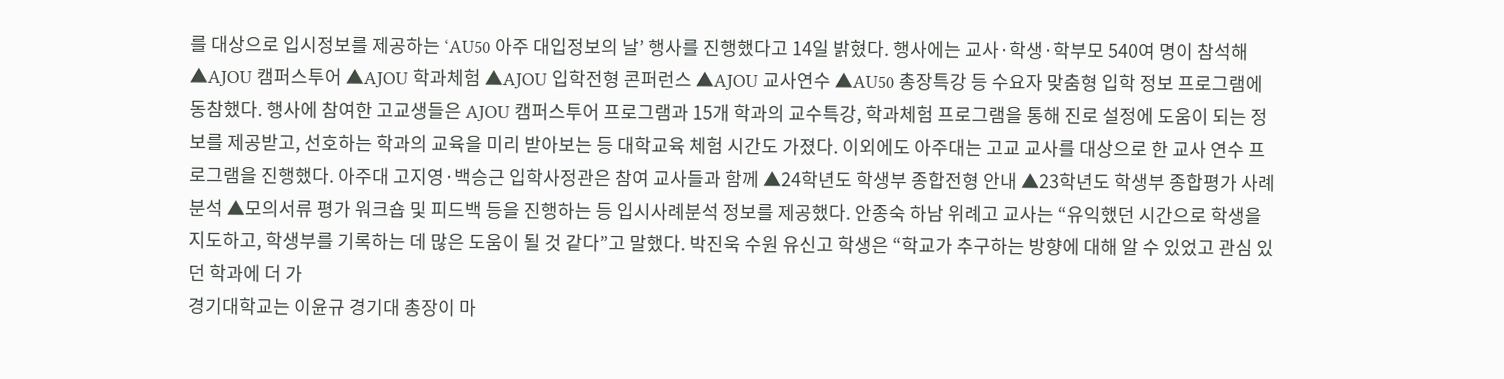를 대상으로 입시정보를 제공하는 ‘AU50 아주 대입정보의 날’ 행사를 진행했다고 14일 밝혔다. 행사에는 교사·학생·학부모 540여 명이 참석해 ▲AJOU 캠퍼스투어 ▲AJOU 학과체험 ▲AJOU 입학전형 콘퍼런스 ▲AJOU 교사연수 ▲AU50 총장특강 등 수요자 맞춤형 입학 정보 프로그램에 동참했다. 행사에 참여한 고교생들은 AJOU 캠퍼스투어 프로그램과 15개 학과의 교수특강, 학과체험 프로그램을 통해 진로 설정에 도움이 되는 정보를 제공받고, 선호하는 학과의 교육을 미리 받아보는 등 대학교육 체험 시간도 가졌다. 이외에도 아주대는 고교 교사를 대상으로 한 교사 연수 프로그램을 진행했다. 아주대 고지영·백승근 입학사정관은 참여 교사들과 함께 ▲24학년도 학생부 종합전형 안내 ▲23학년도 학생부 종합평가 사례 분석 ▲모의서류 평가 워크숍 및 피드백 등을 진행하는 등 입시사례분석 정보를 제공했다. 안종숙 하남 위례고 교사는 “유익했던 시간으로 학생을 지도하고, 학생부를 기록하는 데 많은 도움이 될 것 같다”고 말했다. 박진욱 수원 유신고 학생은 “학교가 추구하는 방향에 대해 알 수 있었고 관심 있던 학과에 더 가
경기대학교는 이윤규 경기대 총장이 마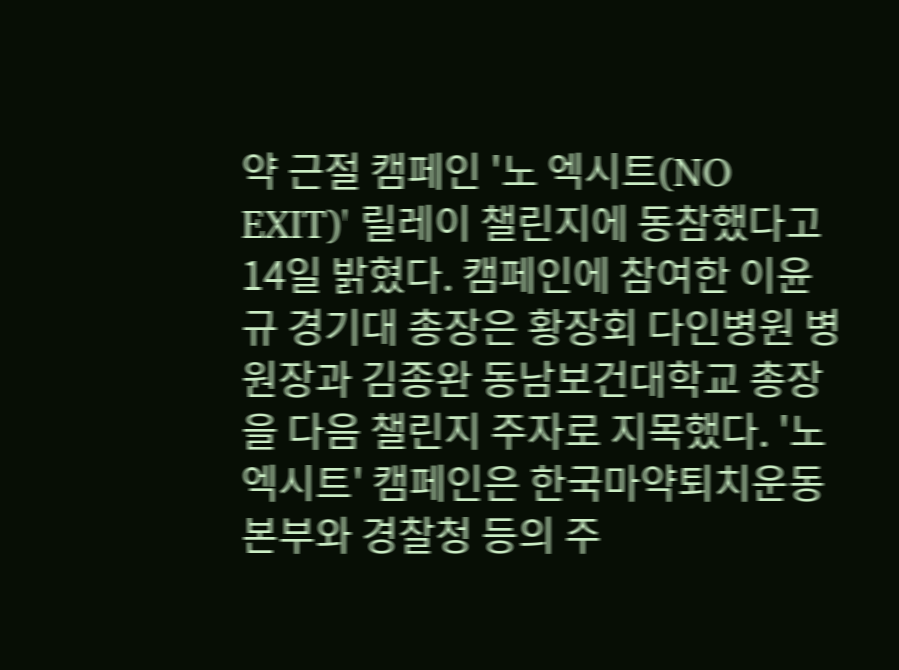약 근절 캠페인 '노 엑시트(NO EXIT)' 릴레이 챌린지에 동참했다고 14일 밝혔다. 캠페인에 참여한 이윤규 경기대 총장은 황장회 다인병원 병원장과 김종완 동남보건대학교 총장을 다음 챌린지 주자로 지목했다. '노 엑시트' 캠페인은 한국마약퇴치운동본부와 경찰청 등의 주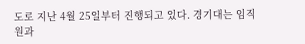도로 지난 4월 25일부터 진행되고 있다. 경기대는 임직원과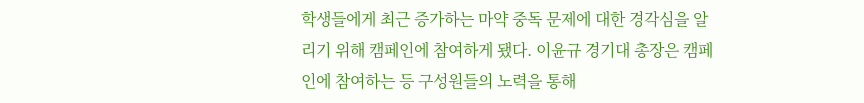학생들에게 최근 증가하는 마약 중독 문제에 대한 경각심을 알리기 위해 캠페인에 참여하게 됐다. 이윤규 경기대 총장은 캠페인에 참여하는 등 구성원들의 노력을 통해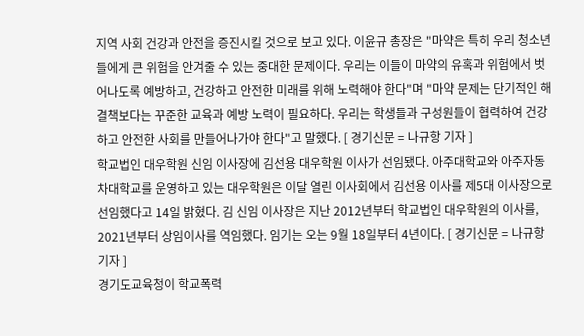지역 사회 건강과 안전을 증진시킬 것으로 보고 있다. 이윤규 총장은 "마약은 특히 우리 청소년들에게 큰 위험을 안겨줄 수 있는 중대한 문제이다. 우리는 이들이 마약의 유혹과 위험에서 벗어나도록 예방하고, 건강하고 안전한 미래를 위해 노력해야 한다"며 "마약 문제는 단기적인 해결책보다는 꾸준한 교육과 예방 노력이 필요하다. 우리는 학생들과 구성원들이 협력하여 건강하고 안전한 사회를 만들어나가야 한다"고 말했다. [ 경기신문 = 나규항 기자 ]
학교법인 대우학원 신임 이사장에 김선용 대우학원 이사가 선임됐다. 아주대학교와 아주자동차대학교를 운영하고 있는 대우학원은 이달 열린 이사회에서 김선용 이사를 제5대 이사장으로 선임했다고 14일 밝혔다. 김 신임 이사장은 지난 2012년부터 학교법인 대우학원의 이사를, 2021년부터 상임이사를 역임했다. 임기는 오는 9월 18일부터 4년이다. [ 경기신문 = 나규항 기자 ]
경기도교육청이 학교폭력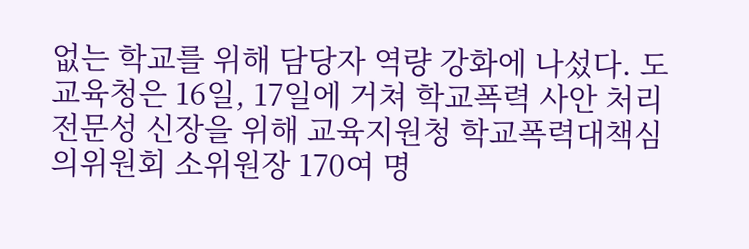없는 학교를 위해 담당자 역량 강화에 나섰다. 도교육청은 16일, 17일에 거쳐 학교폭력 사안 처리 전문성 신장을 위해 교육지원청 학교폭력대책심의위원회 소위원장 170여 명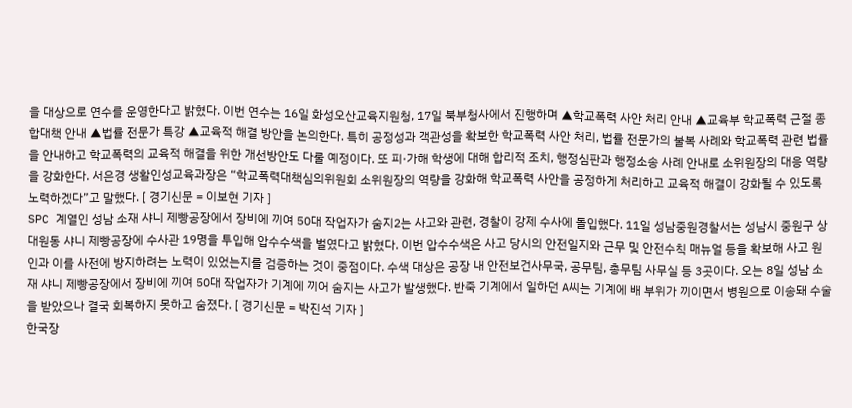을 대상으로 연수를 운영한다고 밝혔다. 이번 연수는 16일 화성오산교육지원청, 17일 북부청사에서 진행하며 ▲학교폭력 사안 처리 안내 ▲교육부 학교폭력 근절 종합대책 안내 ▲법률 전문가 특강 ▲교육적 해결 방안을 논의한다. 특히 공정성과 객관성을 확보한 학교폭력 사안 처리, 법률 전문가의 불복 사례와 학교폭력 관련 법률을 안내하고 학교폭력의 교육적 해결을 위한 개선방안도 다룰 예정이다. 또 피·가해 학생에 대해 합리적 조치, 행정심판과 행정소송 사례 안내로 소위원장의 대응 역량을 강화한다. 서은경 생활인성교육과장은 “학교폭력대책심의위원회 소위원장의 역량을 강화해 학교폭력 사안을 공정하게 처리하고 교육적 해결이 강화될 수 있도록 노력하겠다”고 말했다. [ 경기신문 = 이보현 기자 ]
SPC 계열인 성남 소재 샤니 제빵공장에서 장비에 끼여 50대 작업자가 숨지2는 사고와 관련, 경찰이 강제 수사에 돌입했다. 11일 성남중원경찰서는 성남시 중원구 상대원동 샤니 제빵공장에 수사관 19명을 투입해 압수수색을 벌였다고 밝혔다. 이번 압수수색은 사고 당시의 안전일지와 근무 및 안전수칙 매뉴얼 등을 확보해 사고 원인과 이를 사전에 방지하려는 노력이 있었는지를 검증하는 것이 중점이다. 수색 대상은 공장 내 안전보건사무국, 공무팀, 총무팀 사무실 등 3곳이다. 오는 8일 성남 소재 샤니 제빵공장에서 장비에 끼여 50대 작업자가 기계에 끼어 숨지는 사고가 발생했다. 반죽 기계에서 일하던 A씨는 기계에 배 부위가 끼이면서 병원으로 이송돼 수술을 받았으나 결국 회복하지 못하고 숨졌다. [ 경기신문 = 박진석 기자 ]
한국장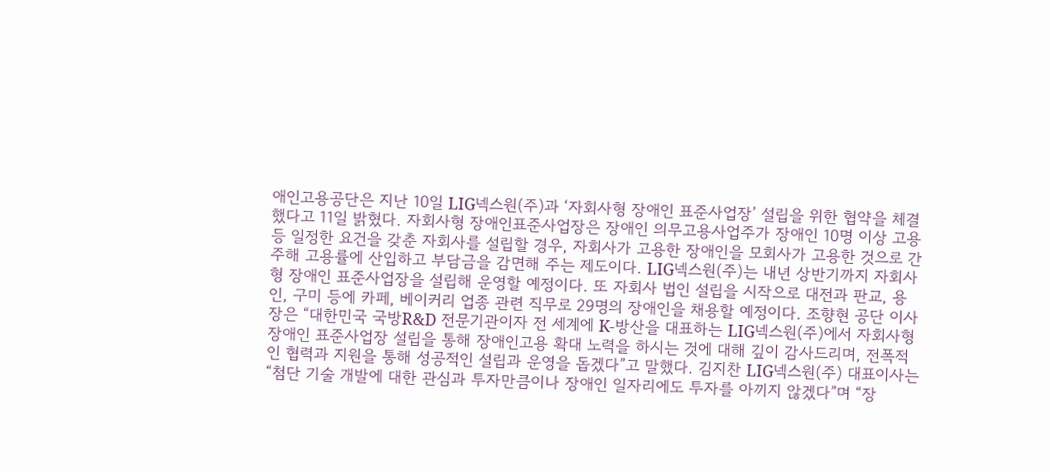애인고용공단은 지난 10일 LIG넥스원(주)과 ‘자회사형 장애인 표준사업장’ 설립을 위한 협약을 체결했다고 11일 밝혔다. 자회사형 장애인표준사업장은 장애인 의무고용사업주가 장애인 10명 이상 고용 등 일정한 요건을 갖춘 자회사를 설립할 경우, 자회사가 고용한 장애인을 모회사가 고용한 것으로 간주해 고용률에 산입하고 부담금을 감면해 주는 제도이다. LIG넥스원(주)는 내년 상반기까지 자회사형 장애인 표준사업장을 설립해 운영할 예정이다. 또 자회사 법인 설립을 시작으로 대전과 판교, 용인, 구미 등에 카페, 베이커리 업종 관련 직무로 29명의 장애인을 채용할 예정이다. 조향현 공단 이사장은 “대한민국 국방R&D 전문기관이자 전 세계에 K-방산을 대표하는 LIG넥스원(주)에서 자회사형 장애인 표준사업장 설립을 통해 장애인고용 확대 노력을 하시는 것에 대해 깊이 감사드리며, 전폭적인 협력과 지원을 통해 성공적인 설립과 운영을 돕겠다”고 말했다. 김지찬 LIG넥스원(주) 대표이사는 “첨단 기술 개발에 대한 관심과 투자만큼이나 장애인 일자리에도 투자를 아끼지 않겠다”며 “장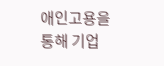애인고용을 통해 기업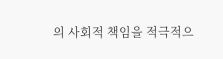의 사회적 책임을 적극적으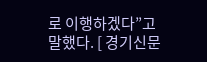로 이행하겠다”고 말했다. [ 경기신문